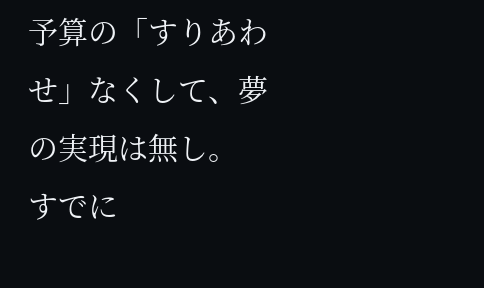予算の「すりあわせ」なくして、夢の実現は無し。
すでに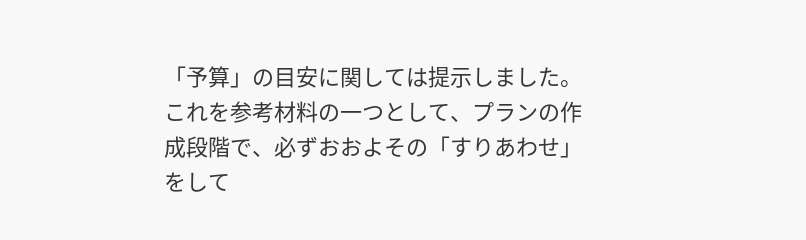「予算」の目安に関しては提示しました。これを参考材料の一つとして、プランの作成段階で、必ずおおよその「すりあわせ」をして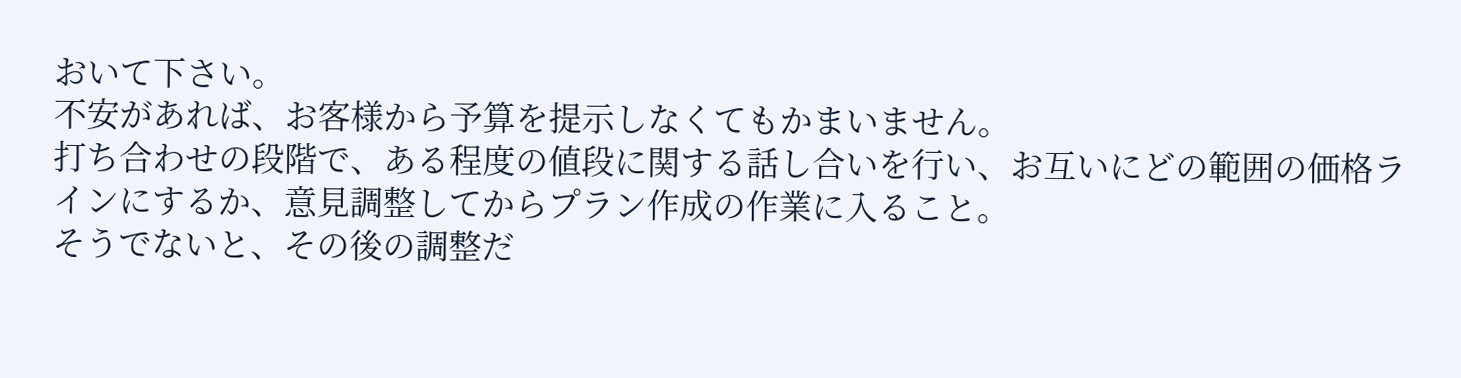おいて下さい。
不安があれば、お客様から予算を提示しなくてもかまいません。
打ち合わせの段階で、ある程度の値段に関する話し合いを行い、お互いにどの範囲の価格ラインにするか、意見調整してからプラン作成の作業に入ること。
そうでないと、その後の調整だ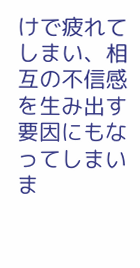けで疲れてしまい、相互の不信感を生み出す要因にもなってしまいま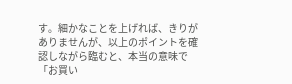す。細かなことを上げれば、きりがありませんが、以上のポイントを確認しながら臨むと、本当の意味で「お買い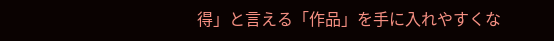得」と言える「作品」を手に入れやすくな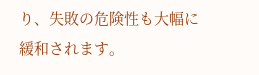り、失敗の危険性も大幅に緩和されます。